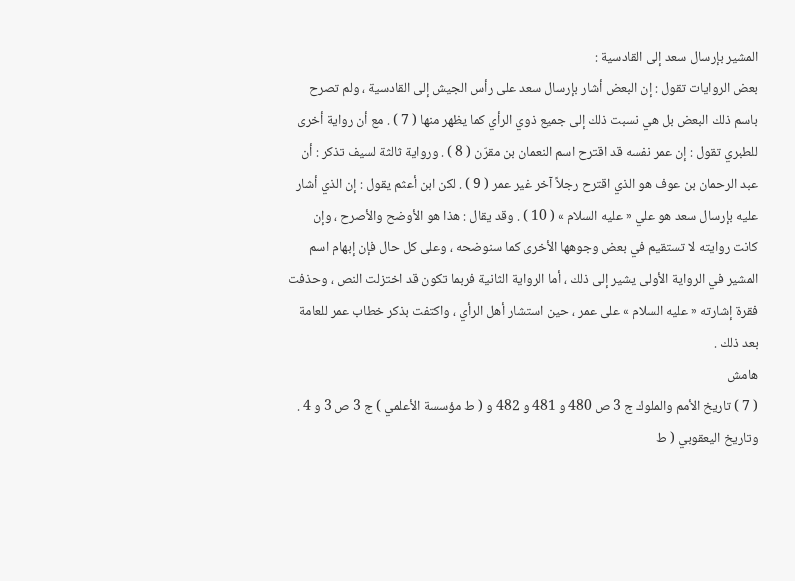المشير بإرسال سعد إلى القادسية :
بعض الروايات تقول : إن البعض أشار بإرسال سعد على رأس الجيش إلى القادسية ، ولم تصرح باسم ذلك البعض بل هي نسبت ذلك إلى جميع ذوي الرأي كما يظهر منها ( 7 ) . مع أن رواية أخرى للطبري تقول : إن عمر نفسه قد اقترح اسم النعمان بن مقرّن ( 8 ) . ورواية ثالثة لسيف تذكر : أن عبد الرحمان بن عوف هو الذي اقترح رجلاً آخر غير عمر ( 9 ) . لكن ابن أعثم يقول : إن الذي أشار عليه بإرسال سعد هو علي « عليه السلام » ( 10 ) . وقد يقال : هذا هو الأوضح والأصرح ، وإن كانت روايته لا تستقيم في بعض وجوهها الأخرى كما سنوضحه ، وعلى كل حال فإن إبهام اسم المشير في الرواية الأولى يشير إلى ذلك ، أما الرواية الثانية فربما تكون قد اختزلت النص ، وحذفت فقرة إشارته « عليه السلام » على عمر ، حين استشار أهل الرأي ، واكتفت بذكر خطاب عمر للعامة بعد ذلك .
هامش
( 7 ) تاريخ الأمم والملوك ج 3 ص 480 و 481 و 482 و ( ط مؤسسة الأعلمي ) ج 3 ص 3 و 4 . وتاريخ اليعقوبي ( ط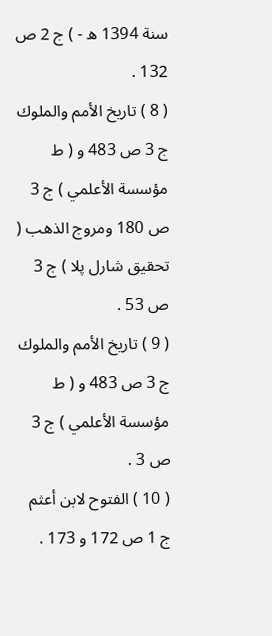سنة 1394 ه - ) ج 2 ص 132 .
( 8 ) تاريخ الأمم والملوك ج 3 ص 483 و ( ط مؤسسة الأعلمي ) ج 3 ص 180 ومروج الذهب ( تحقيق شارل پلا ) ج 3 ص 53 .
( 9 ) تاريخ الأمم والملوك ج 3 ص 483 و ( ط مؤسسة الأعلمي ) ج 3 ص 3 .
( 10 ) الفتوح لابن أعثم ج 1 ص 172 و 173 .